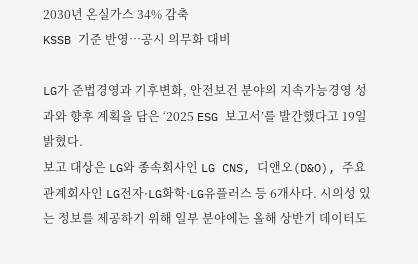2030년 온실가스 34% 감축
KSSB 기준 반영…공시 의무화 대비

LG가 준법경영과 기후변화, 안전보건 분야의 지속가능경영 성과와 향후 계획을 담은 ‘2025 ESG 보고서’를 발간했다고 19일 밝혔다.
보고 대상은 LG와 종속회사인 LG CNS, 디앤오(D&O), 주요 관계회사인 LG전자·LG화학·LG유플러스 등 6개사다. 시의성 있는 정보를 제공하기 위해 일부 분야에는 올해 상반기 데이터도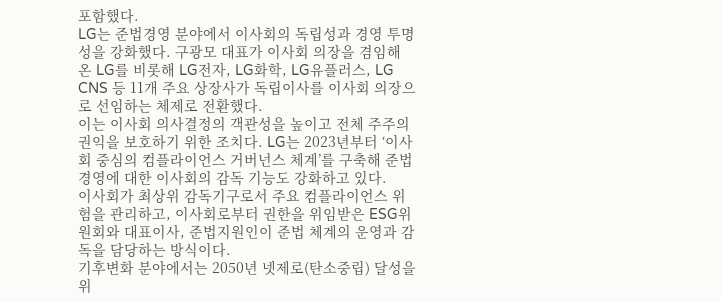포함했다.
LG는 준법경영 분야에서 이사회의 독립성과 경영 투명성을 강화했다. 구광모 대표가 이사회 의장을 겸임해 온 LG를 비롯해 LG전자, LG화학, LG유플러스, LG CNS 등 11개 주요 상장사가 독립이사를 이사회 의장으로 선임하는 체제로 전환했다.
이는 이사회 의사결정의 객관성을 높이고 전체 주주의 권익을 보호하기 위한 조치다. LG는 2023년부터 ‘이사회 중심의 컴플라이언스 거버넌스 체계’를 구축해 준법경영에 대한 이사회의 감독 기능도 강화하고 있다.
이사회가 최상위 감독기구로서 주요 컴플라이언스 위험을 관리하고, 이사회로부터 권한을 위임받은 ESG위원회와 대표이사, 준법지원인이 준법 체계의 운영과 감독을 담당하는 방식이다.
기후변화 분야에서는 2050년 넷제로(탄소중립) 달성을 위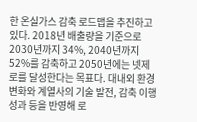한 온실가스 감축 로드맵을 추진하고 있다. 2018년 배출량을 기준으로 2030년까지 34%, 2040년까지 52%를 감축하고 2050년에는 넷제로를 달성한다는 목표다. 대내외 환경 변화와 계열사의 기술 발전, 감축 이행 성과 등을 반영해 로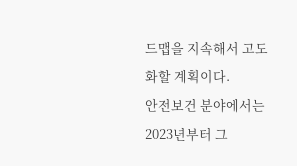드맵을 지속해서 고도화할 계획이다.
안전보건 분야에서는 2023년부터 그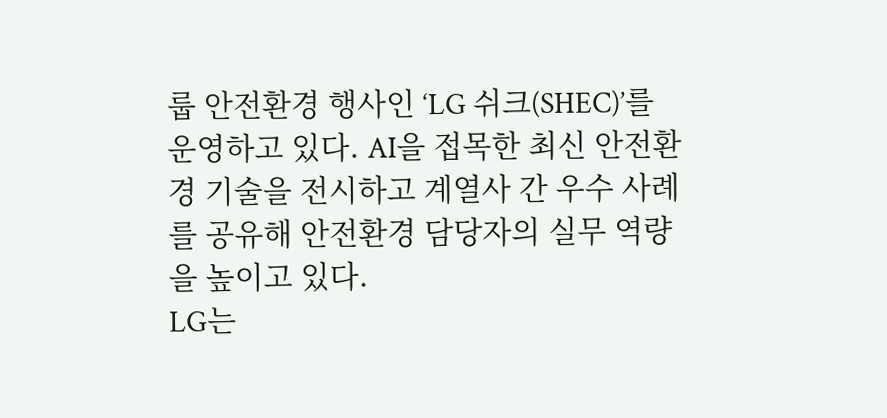룹 안전환경 행사인 ‘LG 쉬크(SHEC)’를 운영하고 있다. AI을 접목한 최신 안전환경 기술을 전시하고 계열사 간 우수 사례를 공유해 안전환경 담당자의 실무 역량을 높이고 있다.
LG는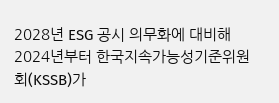2028년 ESG 공시 의무화에 대비해 2024년부터 한국지속가능성기준위원회(KSSB)가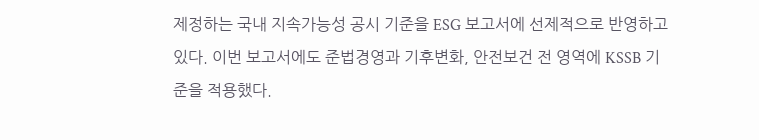제정하는 국내 지속가능성 공시 기준을 ESG 보고서에 선제적으로 반영하고 있다. 이번 보고서에도 준법경영과 기후변화, 안전보건 전 영역에 KSSB 기준을 적용했다.